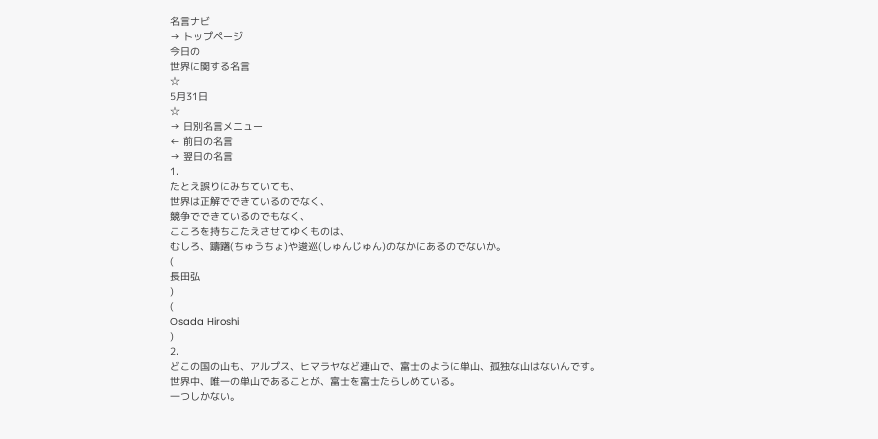名言ナビ
→ トップページ
今日の
世界に関する名言
☆
5月31日
☆
→ 日別名言メニュー
← 前日の名言
→ 翌日の名言
1.
たとえ誤りにみちていても、
世界は正解でできているのでなく、
競争でできているのでもなく、
こころを持ちこたえさせてゆくものは、
むしろ、躊躇(ちゅうちょ)や逡巡(しゅんじゅん)のなかにあるのでないか。
(
長田弘
)
(
Osada Hiroshi
)
2.
どこの国の山も、アルプス、ヒマラヤなど連山で、富士のように単山、孤独な山はないんです。
世界中、唯一の単山であることが、富士を富士たらしめている。
一つしかない。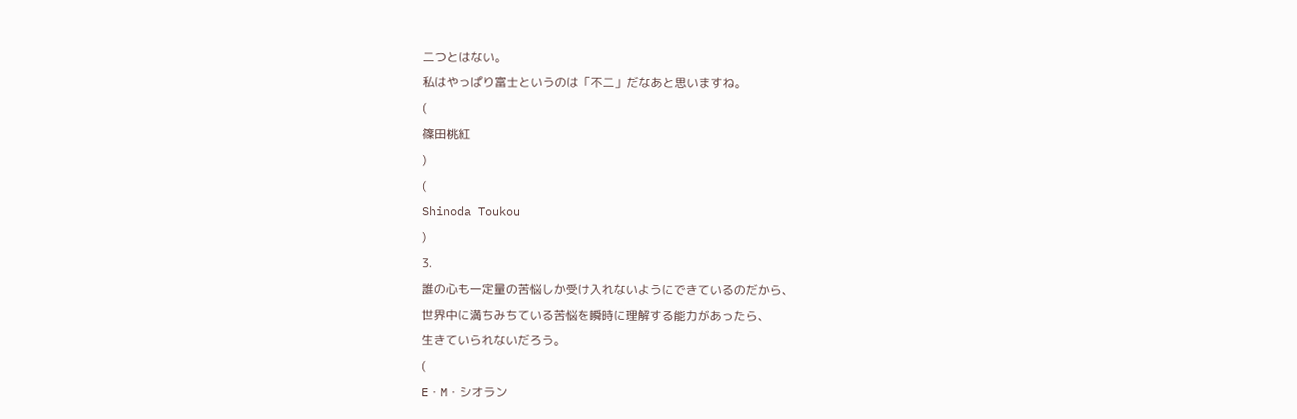二つとはない。
私はやっぱり富士というのは「不二」だなあと思いますね。
(
篠田桃紅
)
(
Shinoda Toukou
)
3.
誰の心も一定量の苦悩しか受け入れないようにできているのだから、
世界中に満ちみちている苦悩を瞬時に理解する能力があったら、
生きていられないだろう。
(
E・M・シオラン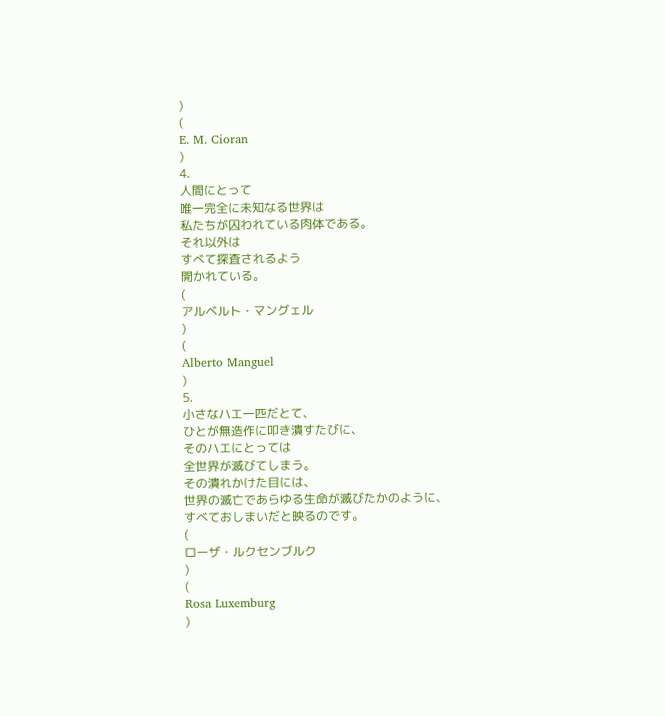)
(
E. M. Cioran
)
4.
人間にとって
唯一完全に未知なる世界は
私たちが囚われている肉体である。
それ以外は
すべて探査されるよう
開かれている。
(
アルベルト・マングェル
)
(
Alberto Manguel
)
5.
小さなハエ一匹だとて、
ひとが無造作に叩き潰すたびに、
そのハエにとっては
全世界が滅びてしまう。
その潰れかけた目には、
世界の滅亡であらゆる生命が滅びたかのように、
すべておしまいだと映るのです。
(
ローザ・ルクセンブルク
)
(
Rosa Luxemburg
)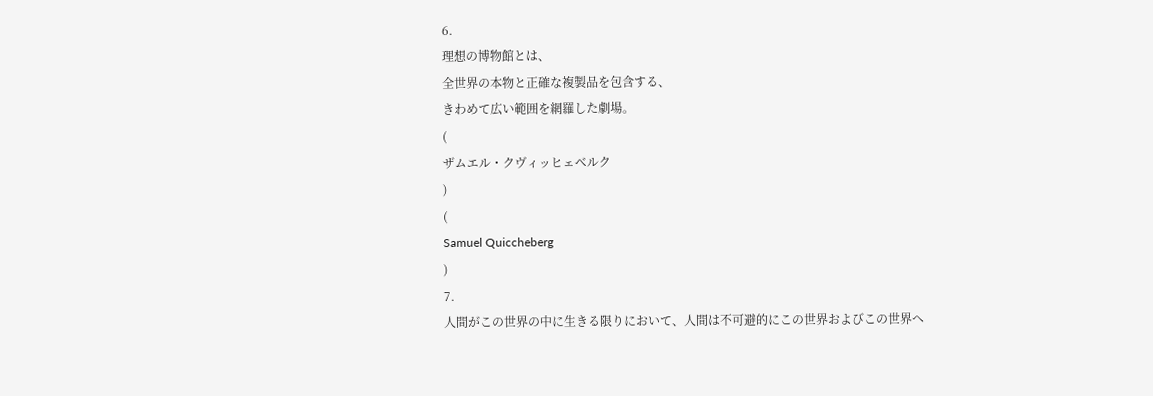6.
理想の博物館とは、
全世界の本物と正確な複製品を包含する、
きわめて広い範囲を網羅した劇場。
(
ザムエル・クヴィッヒェベルク
)
(
Samuel Quiccheberg
)
7.
人間がこの世界の中に生きる限りにおいて、人間は不可避的にこの世界およびこの世界へ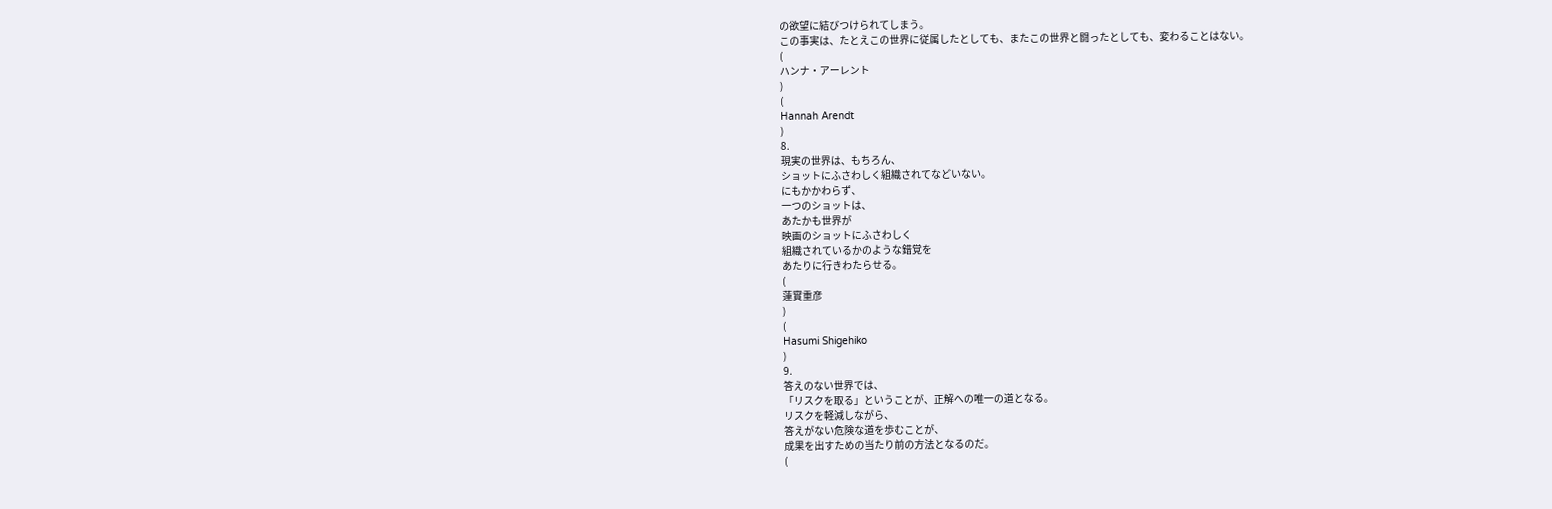の欲望に結びつけられてしまう。
この事実は、たとえこの世界に従属したとしても、またこの世界と闘ったとしても、変わることはない。
(
ハンナ・アーレント
)
(
Hannah Arendt
)
8.
現実の世界は、もちろん、
ショットにふさわしく組織されてなどいない。
にもかかわらず、
一つのショットは、
あたかも世界が
映画のショットにふさわしく
組織されているかのような錯覚を
あたりに行きわたらせる。
(
蓮實重彦
)
(
Hasumi Shigehiko
)
9.
答えのない世界では、
「リスクを取る」ということが、正解への唯一の道となる。
リスクを軽減しながら、
答えがない危険な道を歩むことが、
成果を出すための当たり前の方法となるのだ。
(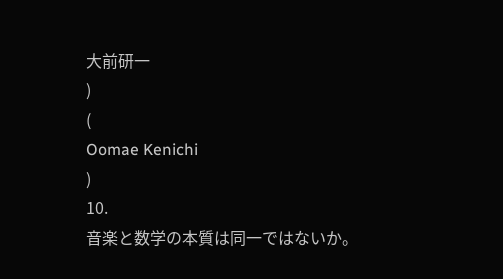大前研一
)
(
Oomae Kenichi
)
10.
音楽と数学の本質は同一ではないか。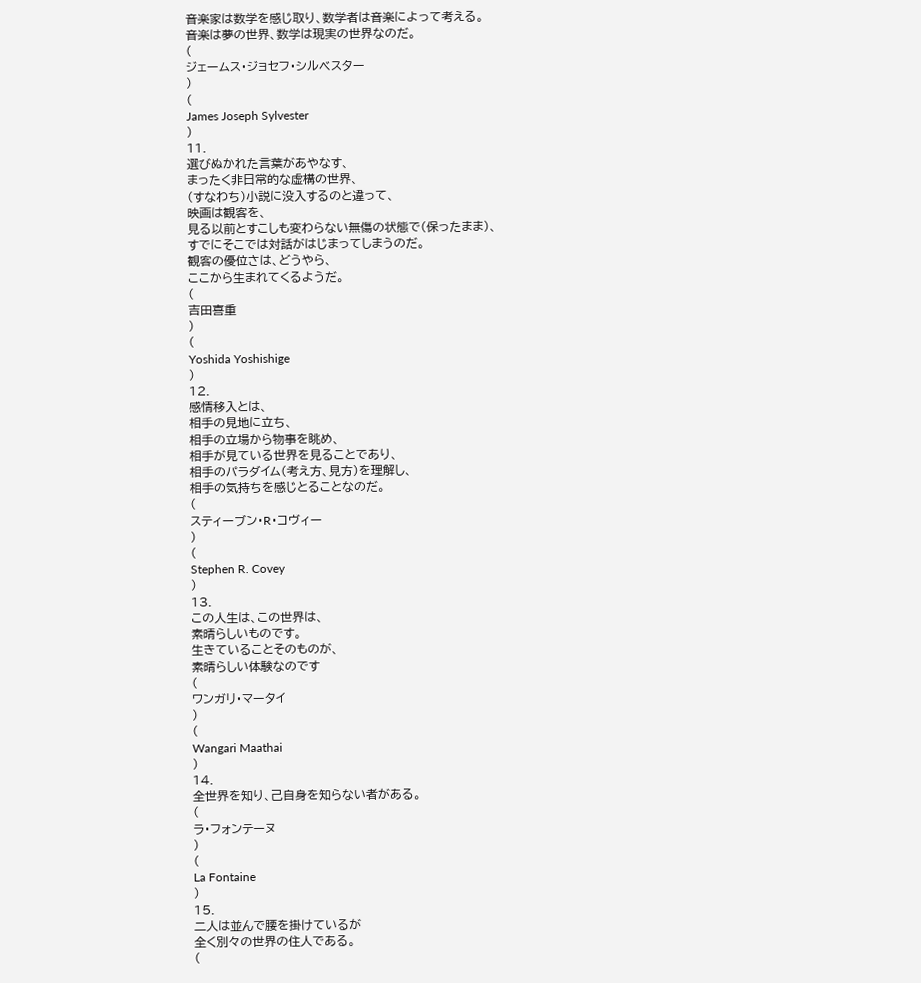音楽家は数学を感じ取り、数学者は音楽によって考える。
音楽は夢の世界、数学は現実の世界なのだ。
(
ジェームス・ジョセフ・シルベスター
)
(
James Joseph Sylvester
)
11.
選びぬかれた言葉があやなす、
まったく非日常的な虚構の世界、
(すなわち)小説に没入するのと違って、
映画は観客を、
見る以前とすこしも変わらない無傷の状態で(保ったまま)、
すでにそこでは対話がはじまってしまうのだ。
観客の優位さは、どうやら、
ここから生まれてくるようだ。
(
吉田喜重
)
(
Yoshida Yoshishige
)
12.
感情移入とは、
相手の見地に立ち、
相手の立場から物事を眺め、
相手が見ている世界を見ることであり、
相手のパラダイム(考え方、見方)を理解し、
相手の気持ちを感じとることなのだ。
(
スティーブン・R・コヴィー
)
(
Stephen R. Covey
)
13.
この人生は、この世界は、
素晴らしいものです。
生きていることそのものが、
素晴らしい体験なのです
(
ワンガリ・マータイ
)
(
Wangari Maathai
)
14.
全世界を知り、己自身を知らない者がある。
(
ラ・フォンテーヌ
)
(
La Fontaine
)
15.
二人は並んで腰を掛けているが
全く別々の世界の住人である。
(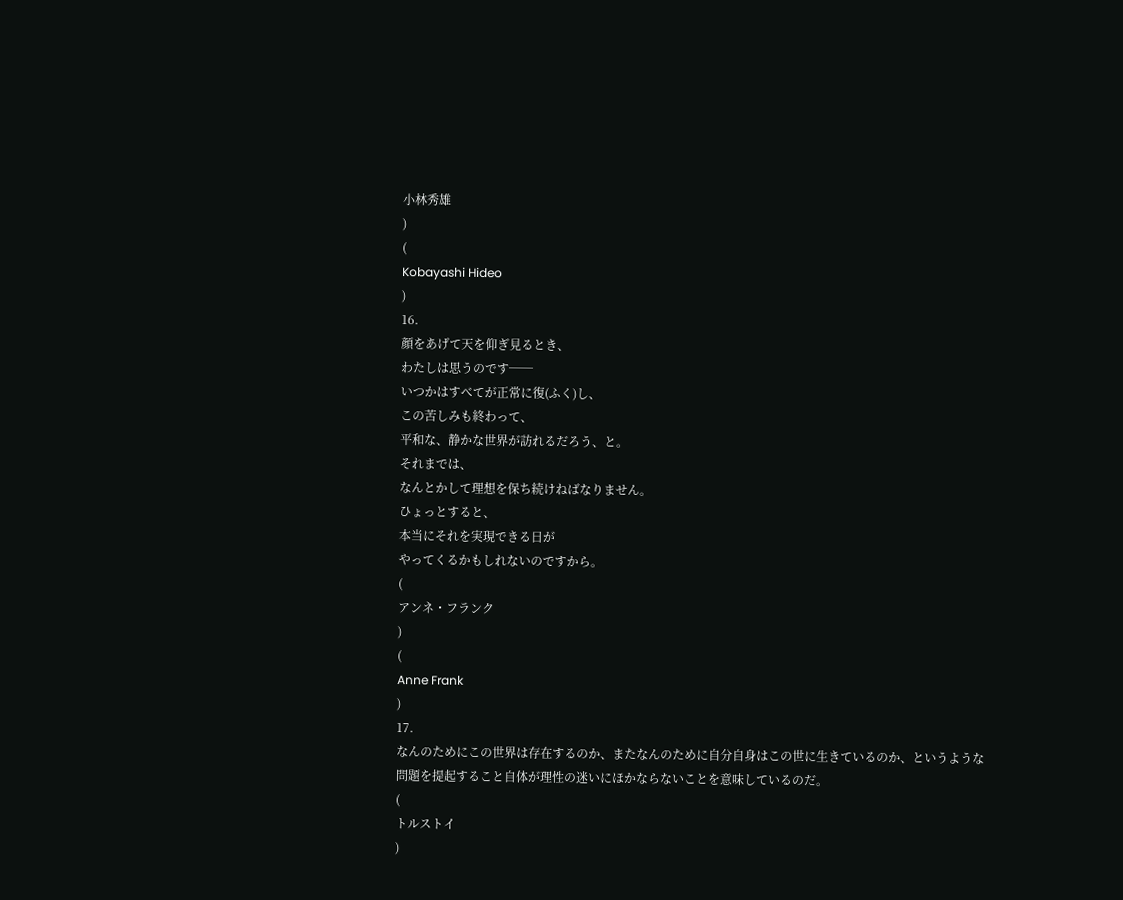小林秀雄
)
(
Kobayashi Hideo
)
16.
顔をあげて天を仰ぎ見るとき、
わたしは思うのです──
いつかはすべてが正常に復(ふく)し、
この苦しみも終わって、
平和な、静かな世界が訪れるだろう、と。
それまでは、
なんとかして理想を保ち続けねばなりません。
ひょっとすると、
本当にそれを実現できる日が
やってくるかもしれないのですから。
(
アンネ・フランク
)
(
Anne Frank
)
17.
なんのためにこの世界は存在するのか、またなんのために自分自身はこの世に生きているのか、というような問題を提起すること自体が理性の迷いにほかならないことを意味しているのだ。
(
トルストイ
)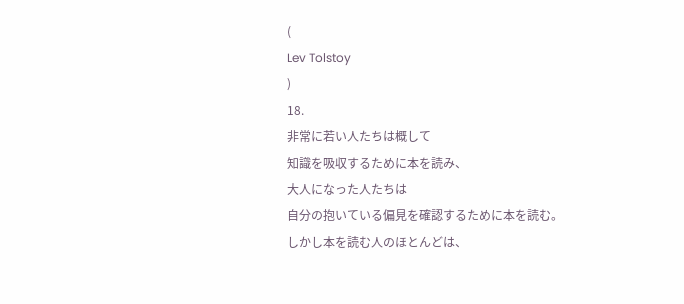(
Lev Tolstoy
)
18.
非常に若い人たちは概して
知識を吸収するために本を読み、
大人になった人たちは
自分の抱いている偏見を確認するために本を読む。
しかし本を読む人のほとんどは、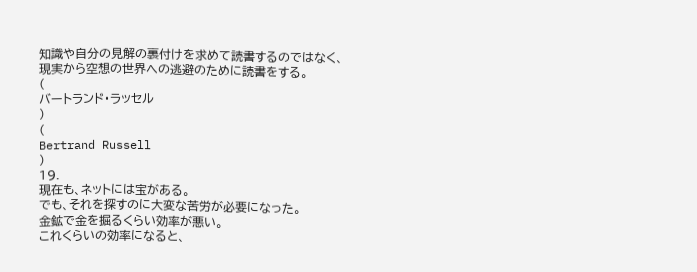知識や自分の見解の裏付けを求めて読書するのではなく、
現実から空想の世界への逃避のために読書をする。
(
バートランド・ラッセル
)
(
Bertrand Russell
)
19.
現在も、ネットには宝がある。
でも、それを探すのに大変な苦労が必要になった。
金鉱で金を掘るくらい効率が悪い。
これくらいの効率になると、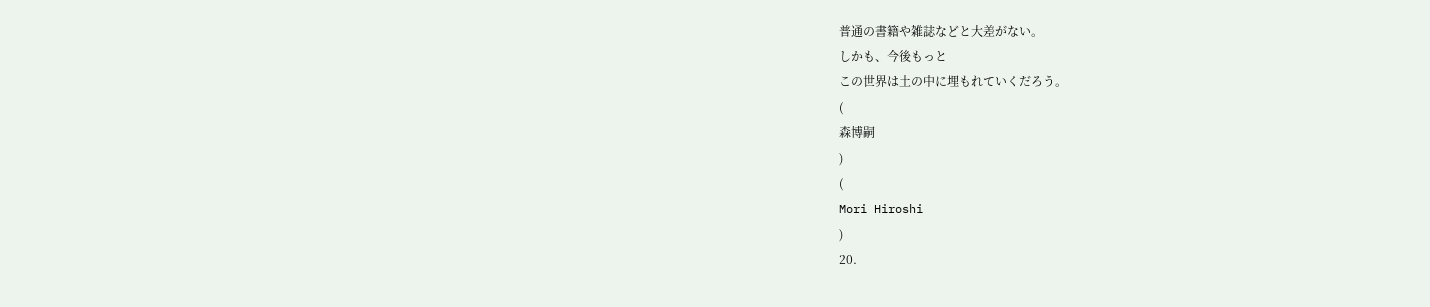普通の書籍や雑誌などと大差がない。
しかも、今後もっと
この世界は土の中に埋もれていくだろう。
(
森博嗣
)
(
Mori Hiroshi
)
20.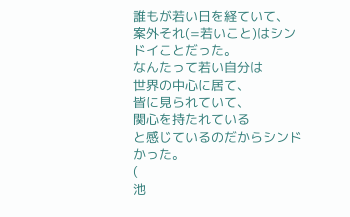誰もが若い日を経ていて、
案外それ(=若いこと)はシンドイことだった。
なんたって若い自分は
世界の中心に居て、
皆に見られていて、
関心を持たれている
と感じているのだからシンドかった。
(
池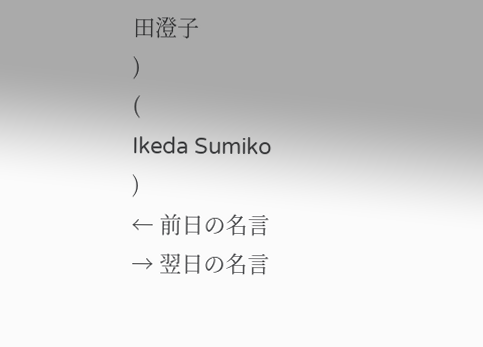田澄子
)
(
Ikeda Sumiko
)
← 前日の名言
→ 翌日の名言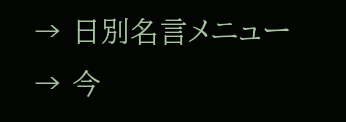→ 日別名言メニュー
→ 今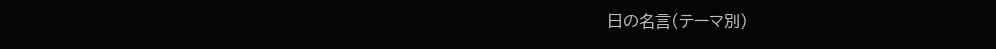日の名言(テーマ別)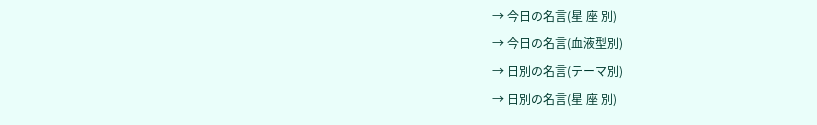→ 今日の名言(星 座 別)
→ 今日の名言(血液型別)
→ 日別の名言(テーマ別)
→ 日別の名言(星 座 別)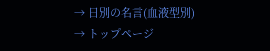→ 日別の名言(血液型別)
→ トップページ